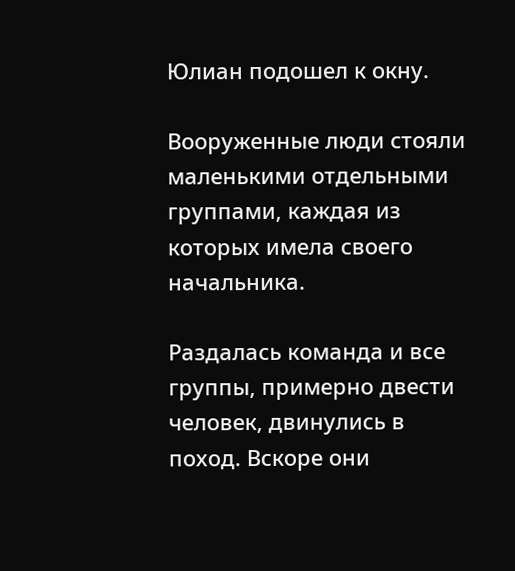Юлиан подошел к окну.

Вооруженные люди стояли маленькими отдельными группами, каждая из которых имела своего начальника.

Раздалась команда и все группы, примерно двести человек, двинулись в поход. Вскоре они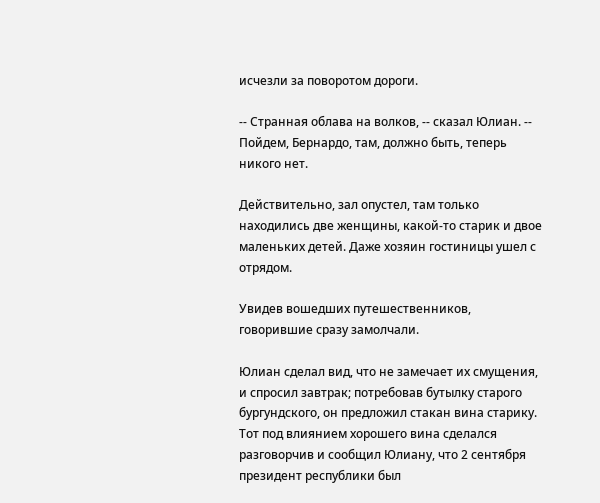исчезли за поворотом дороги.

-- Странная облава на волков, -- сказал Юлиан. -- Пойдем, Бернардо, там, должно быть, теперь никого нет.

Действительно, зал опустел, там только находились две женщины, какой-то старик и двое маленьких детей. Даже хозяин гостиницы ушел с отрядом.

Увидев вошедших путешественников, говорившие сразу замолчали.

Юлиан сделал вид, что не замечает их смущения, и спросил завтрак; потребовав бутылку старого бургундского, он предложил стакан вина старику. Тот под влиянием хорошего вина сделался разговорчив и сообщил Юлиану, что 2 сентября президент республики был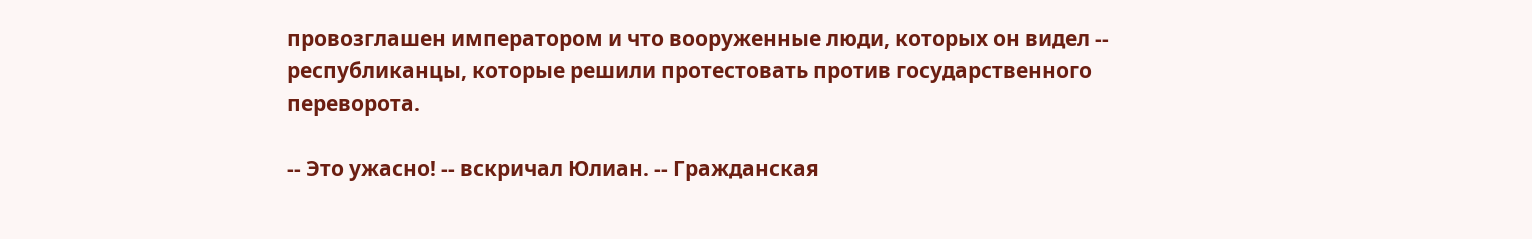провозглашен императором и что вооруженные люди, которых он видел -- республиканцы, которые решили протестовать против государственного переворота.

-- Это ужасно! -- вскричал Юлиан. -- Гражданская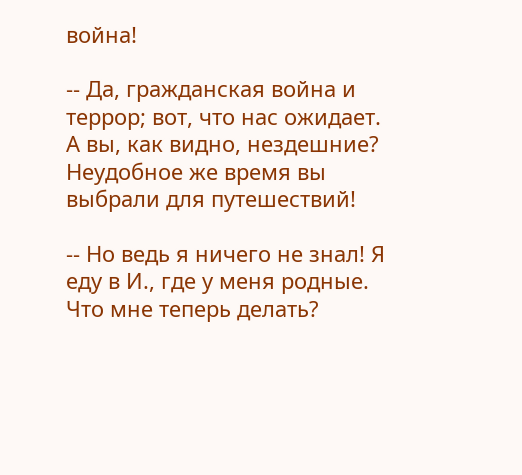война!

-- Да, гражданская война и террор; вот, что нас ожидает. А вы, как видно, нездешние? Неудобное же время вы выбрали для путешествий!

-- Но ведь я ничего не знал! Я еду в И., где у меня родные. Что мне теперь делать?